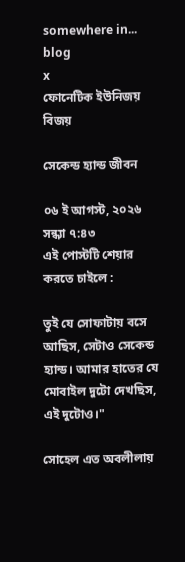somewhere in... blog
x
ফোনেটিক ইউনিজয় বিজয়

সেকেন্ড হ্যান্ড জীবন

০৬ ই আগস্ট, ২০২৬ সন্ধ্যা ৭:৪৩
এই পোস্টটি শেয়ার করতে চাইলে :

তুই যে সোফাটায় বসে আছিস, সেটাও সেকেন্ড হ্যান্ড। আমার হাতের যে মোবাইল দুটো দেখছিস, এই দুটোও।"

সোহেল এত অবলীলায়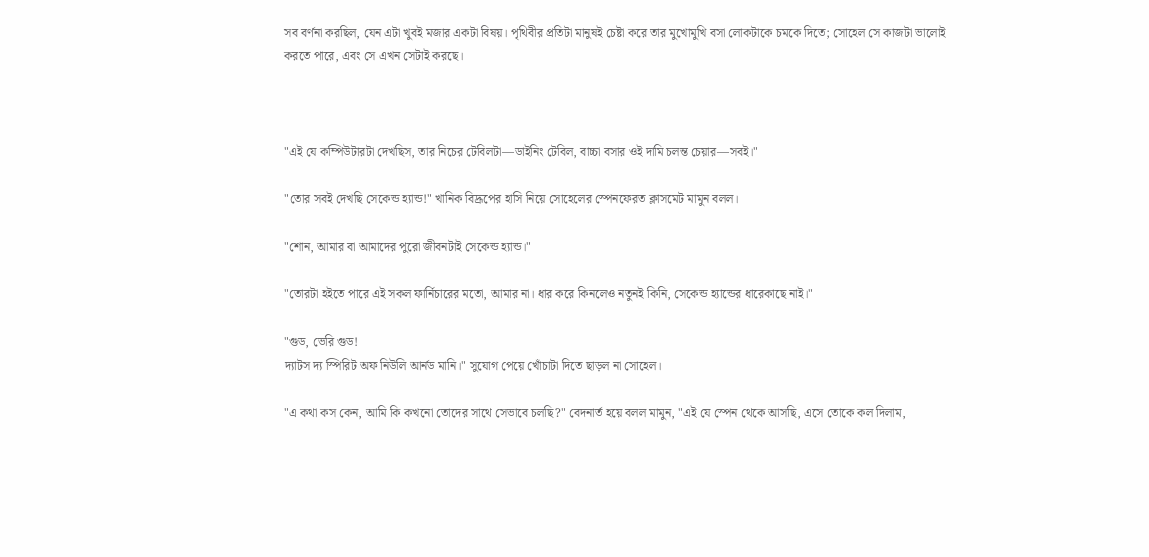সব বর্ণনা করছিল, যেন এটা খুবই মজার একটা বিষয়। পৃথিবীর প্রতিটা মানুষই চেষ্টা করে তার মুখোমুখি বসা লোকটাকে চমকে দিতে; সোহেল সে কাজটা ভালোই করতে পারে, এবং সে এখন সেটাই করছে।



"এই যে কম্পিউটারটা দেখছিস, তার নিচের টেবিলটা—ডাইনিং টেবিল, বাচ্চা বসার ওই দামি চলন্ত চেয়ার—সবই।"

"তোর সবই দেখছি সেকেন্ড হ্যান্ড!" খানিক বিদ্রূপের হাসি নিয়ে সোহেলের স্পেনফেরত ক্লাসমেট মামুন বলল।

"শোন, আমার বা আমাদের পুরো জীবনটাই সেকেন্ড হ্যান্ড।"

"তোরটা হইতে পারে এই সকল ফার্নিচারের মতো, আমার না। ধার করে কিনলেও নতুনই কিনি, সেকেন্ড হ্যান্ডের ধারেকাছে নাই।"

"গুড, ভেরি গুড!
দ্যাটস দ্য স্পিরিট অফ নিউলি আর্নড মানি।" সুযোগ পেয়ে খোঁচাটা দিতে ছাড়ল না সোহেল।

"এ কথা কস কেন, আমি কি কখনো তোদের সাথে সেভাবে চলছি?" বেদনার্ত হয়ে বলল মামুন, "এই যে স্পেন থেকে আসছি, এসে তোকে কল দিলাম,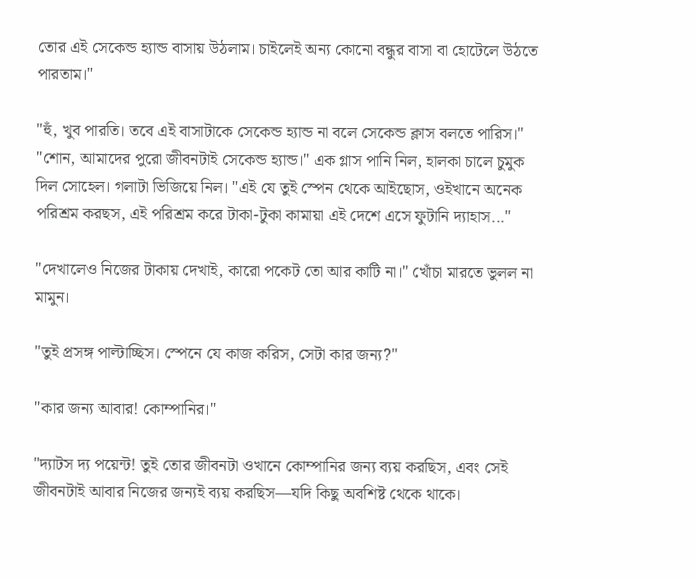তোর এই সেকেন্ড হ্যান্ড বাসায় উঠলাম। চাইলেই অন্য কোনো বন্ধুর বাসা বা হোটেলে উঠতে পারতাম।"

"হুঁ, খুব পারতি। তবে এই বাসাটাকে সেকেন্ড হ্যান্ড না বলে সেকেন্ড ক্লাস বলতে পারিস।" "শোন, আমাদের পুরো জীবনটাই সেকেন্ড হ্যান্ড।" এক গ্লাস পানি নিল, হালকা চালে চুমুক দিল সোহেল। গলাটা ভিজিয়ে নিল। "এই যে তুই স্পেন থেকে আইছোস, ওইখানে অনেক পরিশ্রম করছস, এই পরিশ্রম করে টাকা-টুকা কামায়া এই দেশে এসে ফুটানি দ্যাহাস..."

"দেখালেও নিজের টাকায় দেখাই, কারো পকেট তো আর কাটি না।" খোঁচা মারতে ভুলল না মামুন।

"তুই প্রসঙ্গ পাল্টাচ্ছিস। স্পেনে যে কাজ করিস, সেটা কার জন্য?"

"কার জন্য আবার! কোম্পানির।"

"দ্যাটস দ্য পয়েন্ট! তুই তোর জীবনটা ওখানে কোম্পানির জন্য ব্যয় করছিস, এবং সেই জীবনটাই আবার নিজের জন্যই ব্যয় করছিস—যদি কিছু অবশিষ্ট থেকে থাকে।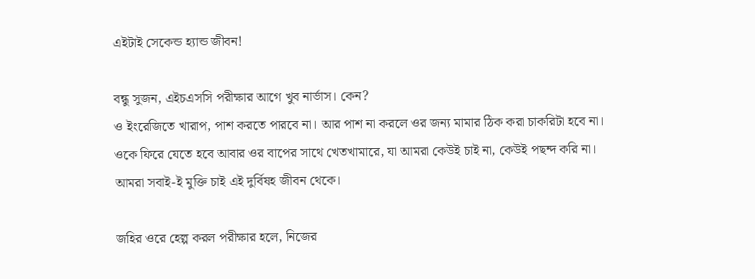এইটাই সেকেন্ড হ্যান্ড জীবন!

বন্ধু সুজন, এইচএসসি পরীক্ষার আগে খুব নার্ভাস। কেন?
ও ইংরেজিতে খারাপ, পাশ করতে পারবে না। আর পাশ না করলে ওর জন্য মামার ঠিক করা চাকরিটা হবে না। ওকে ফিরে যেতে হবে আবার ওর বাপের সাথে খেতখামারে, যা আমরা কেউই চাই না, কেউই পছন্দ করি না। আমরা সবাই-ই মুক্তি চাই এই দুর্বিষহ জীবন থেকে।

জহির ওরে হেল্প করল পরীক্ষার হলে, নিজের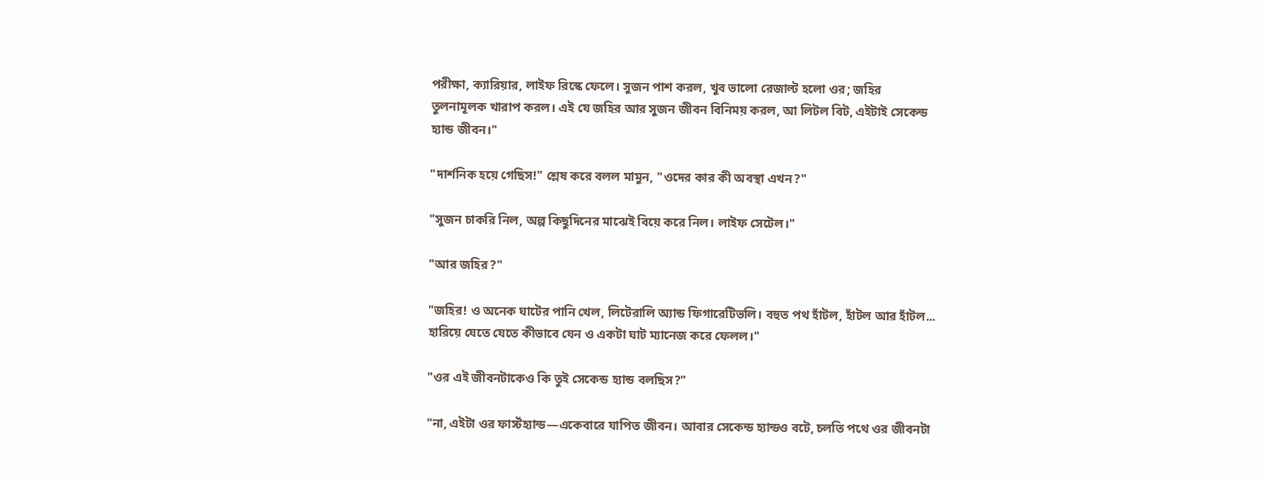পরীক্ষা, ক্যারিয়ার, লাইফ রিস্কে ফেলে। সুজন পাশ করল, খুব ভালো রেজাল্ট হলো ওর; জহির তুলনামূলক খারাপ করল। এই যে জহির আর সুজন জীবন বিনিময় করল, আ লিটল বিট, এইটাই সেকেন্ড হ্যান্ড জীবন।"

"দার্শনিক হয়ে গেছিস!" শ্লেষ করে বলল মামুন, "ওদের কার কী অবস্থা এখন?"

"সুজন চাকরি নিল, অল্প কিছুদিনের মাঝেই বিয়ে করে নিল। লাইফ সেটেল।"

"আর জহির?"

"জহির! ও অনেক ঘাটের পানি খেল, লিটেরালি অ্যান্ড ফিগারেটিভলি। বহুত পথ হাঁটল, হাঁটল আর হাঁটল... হারিয়ে যেতে যেতে কীভাবে যেন ও একটা ঘাট ম্যানেজ করে ফেলল।"

"ওর এই জীবনটাকেও কি তুই সেকেন্ড হ্যান্ড বলছিস?"

"না, এইটা ওর ফার্স্টহ্যান্ড—একেবারে যাপিত জীবন। আবার সেকেন্ড হ্যান্ডও বটে, চলতি পথে ওর জীবনটা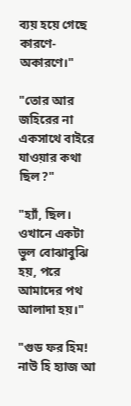ব্যয় হয়ে গেছে কারণে-অকারণে।"

"তোর আর জহিরের না একসাথে বাইরে যাওয়ার কথা ছিল?"

"হ্যাঁ, ছিল। ওখানে একটা ভুল বোঝাবুঝি হয়, পরে আমাদের পথ আলাদা হয়।"

"গুড ফর হিম! নাউ হি হ্যাজ আ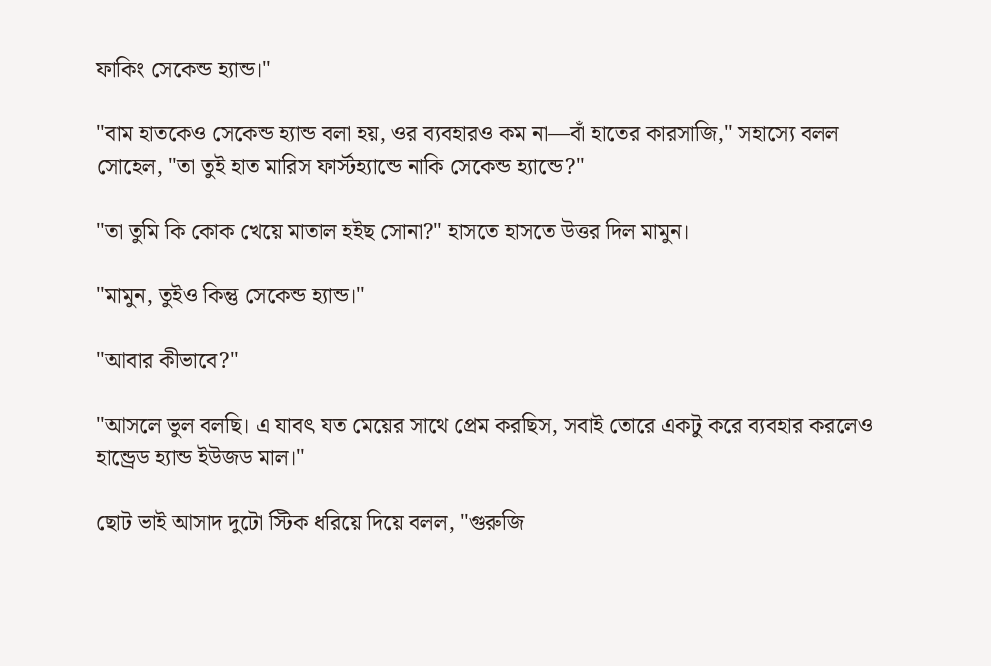ফাকিং সেকেন্ড হ্যান্ড।"

"বাম হাতকেও সেকেন্ড হ্যান্ড বলা হয়, ওর ব্যবহারও কম না—বাঁ হাতের কারসাজি," সহাস্যে বলল সোহেল, "তা তুই হাত মারিস ফার্স্টহ্যান্ডে নাকি সেকেন্ড হ্যান্ডে?"

"তা তুমি কি কোক খেয়ে মাতাল হইছ সোনা?" হাসতে হাসতে উত্তর দিল মামুন।

"মামুন, তুইও কিন্তু সেকেন্ড হ্যান্ড।"

"আবার কীভাবে?"

"আসলে ভুল বলছি। এ যাবৎ যত মেয়ের সাথে প্রেম করছিস, সবাই তোরে একটু করে ব্যবহার করলেও হান্ড্রেড হ্যান্ড ইউজড মাল।"

ছোট ভাই আসাদ দুটো স্টিক ধরিয়ে দিয়ে বলল, "গুরুজি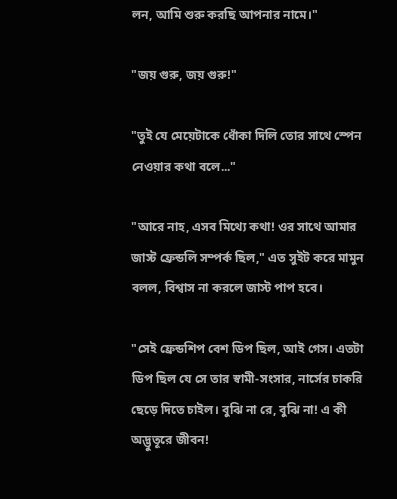লন, আমি শুরু করছি আপনার নামে।"

"জয় গুরু, জয় গুরু!"

"তুই যে মেয়েটাকে ধোঁকা দিলি তোর সাথে স্পেন নেওয়ার কথা বলে..."

"আরে নাহ, এসব মিথ্যে কথা! ওর সাথে আমার জাস্ট ফ্রেন্ডলি সম্পর্ক ছিল," এত সুইট করে মামুন বলল, বিশ্বাস না করলে জাস্ট পাপ হবে।

"সেই ফ্রেন্ডশিপ বেশ ডিপ ছিল, আই গেস। এতটা ডিপ ছিল যে সে তার স্বামী-সংসার, নার্সের চাকরি ছেড়ে দিতে চাইল। বুঝি না রে, বুঝি না! এ কী অদ্ভুতূরে জীবন!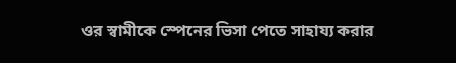ওর স্বামীকে স্পেনের ভিসা পেতে সাহায্য করার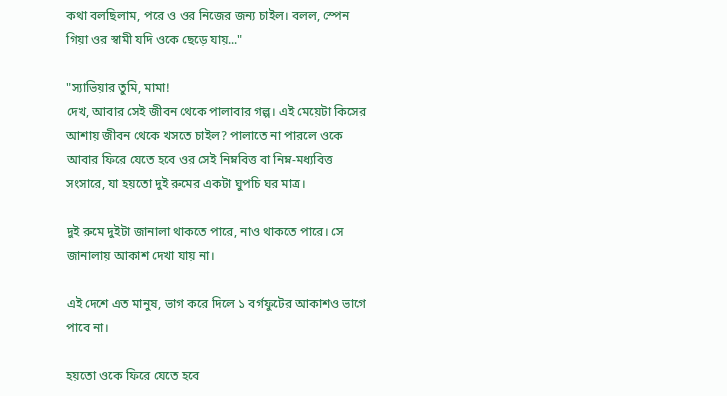কথা বলছিলাম, পরে ও ওর নিজের জন্য চাইল। বলল, স্পেন গিয়া ওর স্বামী যদি ওকে ছেড়ে যায়..."

"স্যাভিয়ার তুমি, মামা!
দেখ, আবার সেই জীবন থেকে পালাবার গল্প। এই মেয়েটা কিসের আশায় জীবন থেকে খসতে চাইল? পালাতে না পারলে ওকে আবার ফিরে যেতে হবে ওর সেই নিম্নবিত্ত বা নিম্ন-মধ্যবিত্ত সংসারে, যা হয়তো দুই রুমের একটা ঘুপচি ঘর মাত্র।

দুই রুমে দুইটা জানালা থাকতে পারে, নাও থাকতে পারে। সে জানালায় আকাশ দেখা যায় না।

এই দেশে এত মানুষ, ভাগ করে দিলে ১ বর্গফুটের আকাশও ভাগে পাবে না।

হয়তো ওকে ফিরে যেতে হবে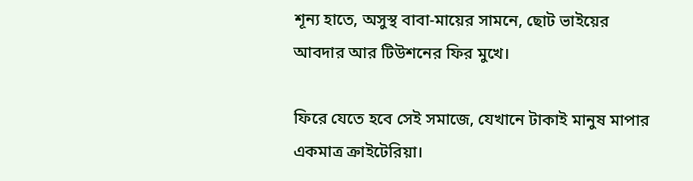শূন্য হাতে, অসুস্থ বাবা-মায়ের সামনে, ছোট ভাইয়ের আবদার আর টিউশনের ফির মুখে।

ফিরে যেতে হবে সেই সমাজে, যেখানে টাকাই মানুষ মাপার একমাত্র ক্রাইটেরিয়া।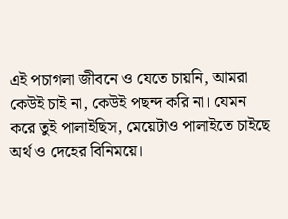এই পচাগলা জীবনে ও যেতে চায়নি, আমরা কেউই চাই না, কেউই পছন্দ করি না। যেমন করে তুই পালাইছিস, মেয়েটাও পালাইতে চাইছে অর্থ ও দেহের বিনিময়ে।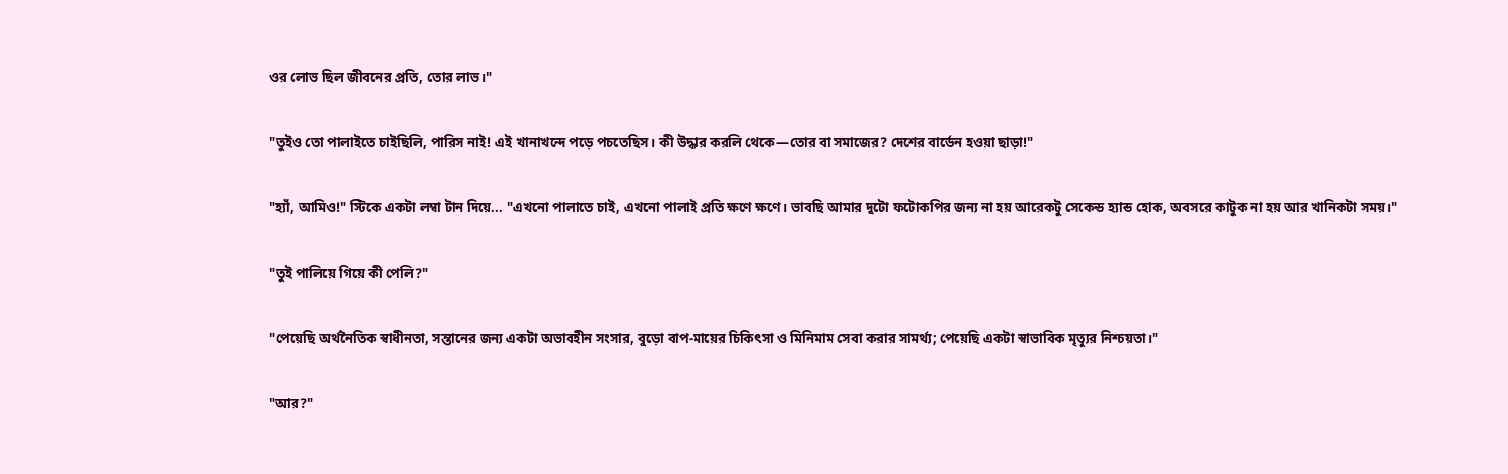ওর লোভ ছিল জীবনের প্রতি, তোর লাভ।"

"তুইও তো পালাইতে চাইছিলি, পারিস নাই! এই খানাখন্দে পড়ে পচতেছিস। কী উদ্ধার করলি থেকে—তোর বা সমাজের? দেশের বার্ডেন হওয়া ছাড়া!"

"হ্যাঁ, আমিও!" স্টিকে একটা লম্বা টান দিয়ে... "এখনো পালাতে চাই, এখনো পালাই প্রতি ক্ষণে ক্ষণে। ভাবছি আমার দুটো ফটোকপির জন্য না হয় আরেকটু সেকেন্ড হ্যান্ড হোক, অবসরে কাটুক না হয় আর খানিকটা সময়।"

"তুই পালিয়ে গিয়ে কী পেলি?"

"পেয়েছি অর্থনৈতিক স্বাধীনতা, সন্তানের জন্য একটা অভাবহীন সংসার, বুড়ো বাপ-মায়ের চিকিৎসা ও মিনিমাম সেবা করার সামর্থ্য; পেয়েছি একটা স্বাভাবিক মৃত্যুর নিশ্চয়তা।"

"আর?"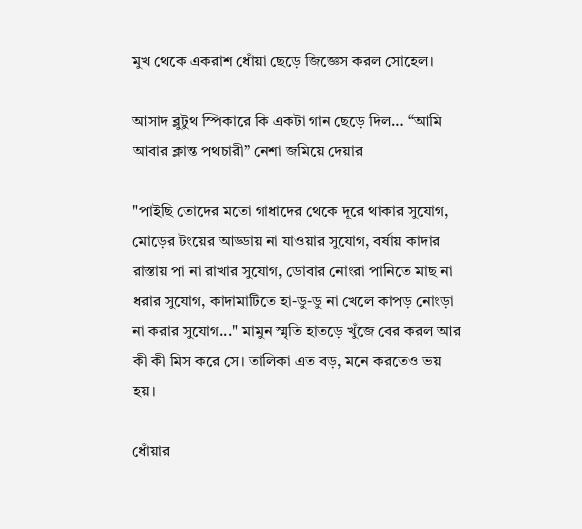মুখ থেকে একরাশ ধোঁয়া ছেড়ে জিজ্ঞেস করল সোহেল।

আসাদ ব্লুটুথ স্পিকারে কি একটা গান ছেড়ে দিল… “আমি আবার ক্লান্ত পথচারী” নেশা জমিয়ে দেয়ার

"পাইছি তোদের মতো গাধাদের থেকে দূরে থাকার সুযোগ, মোড়ের টংয়ের আড্ডায় না যাওয়ার সুযোগ, বর্ষায় কাদার রাস্তায় পা না রাখার সুযোগ, ডোবার নোংরা পানিতে মাছ না ধরার সুযোগ, কাদামাটিতে হা-ডু-ডু না খেলে কাপড় নোংড়া না করার সুযোগ..." মামুন স্মৃতি হাতড়ে খুঁজে বের করল আর কী কী মিস করে সে। তালিকা এত বড়, মনে করতেও ভয় হয়।

ধোঁয়ার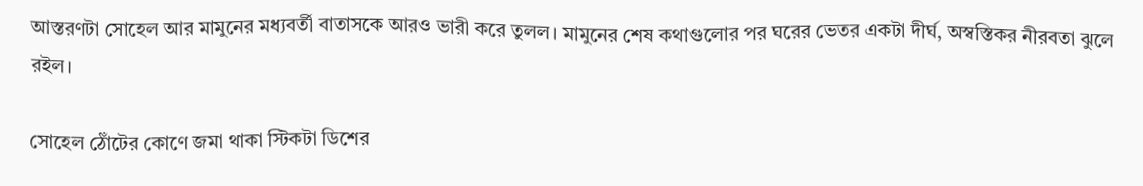আস্তরণটা সোহেল আর মামুনের মধ্যবর্তী বাতাসকে আরও ভারী করে তুলল। মামুনের শেষ কথাগুলোর পর ঘরের ভেতর একটা দীর্ঘ, অস্বস্তিকর নীরবতা ঝুলে রইল।

সোহেল ঠোঁটের কোণে জমা থাকা স্টিকটা ডিশের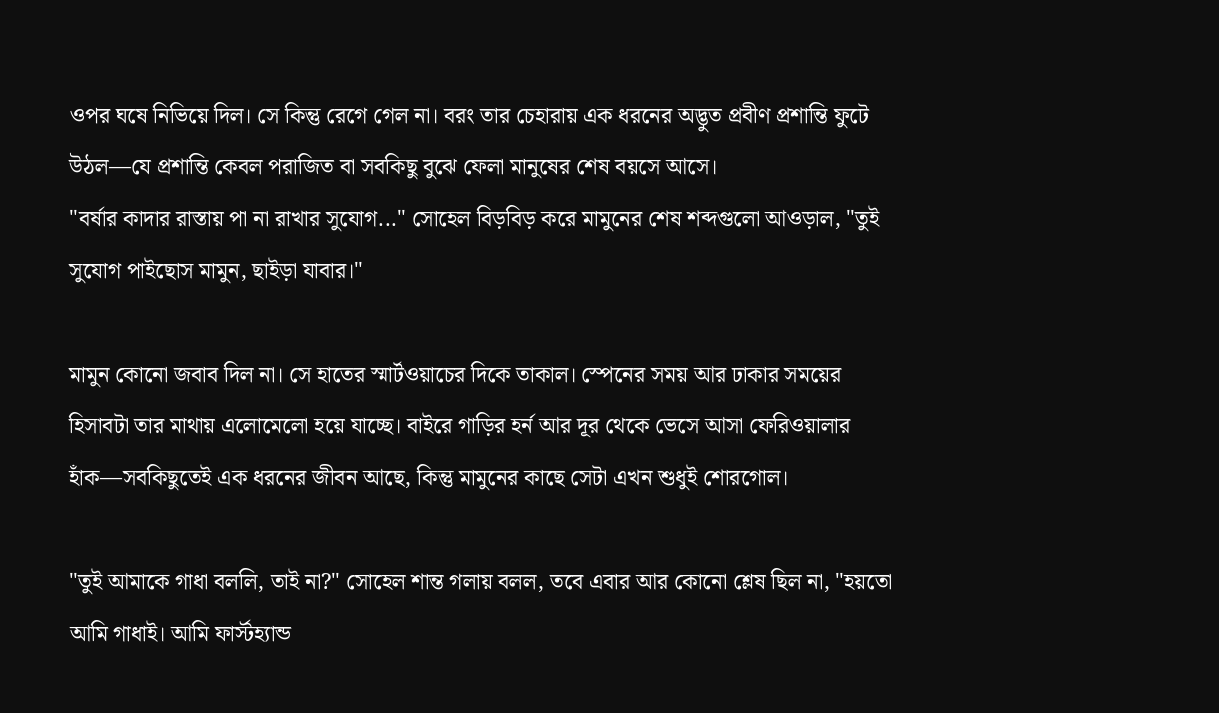ওপর ঘষে নিভিয়ে দিল। সে কিন্তু রেগে গেল না। বরং তার চেহারায় এক ধরনের অদ্ভুত প্রবীণ প্রশান্তি ফুটে উঠল—যে প্রশান্তি কেবল পরাজিত বা সবকিছু বুঝে ফেলা মানুষের শেষ বয়সে আসে।
"বর্ষার কাদার রাস্তায় পা না রাখার সুযোগ..." সোহেল বিড়বিড় করে মামুনের শেষ শব্দগুলো আওড়াল, "তুই সুযোগ পাইছোস মামুন, ছাইড়া যাবার।"

মামুন কোনো জবাব দিল না। সে হাতের স্মার্টওয়াচের দিকে তাকাল। স্পেনের সময় আর ঢাকার সময়ের হিসাবটা তার মাথায় এলোমেলো হয়ে যাচ্ছে। বাইরে গাড়ির হর্ন আর দূর থেকে ভেসে আসা ফেরিওয়ালার হাঁক—সবকিছুতেই এক ধরনের জীবন আছে, কিন্তু মামুনের কাছে সেটা এখন শুধুই শোরগোল।

"তুই আমাকে গাধা বললি, তাই না?" সোহেল শান্ত গলায় বলল, তবে এবার আর কোনো শ্লেষ ছিল না, "হয়তো আমি গাধাই। আমি ফার্স্টহ্যান্ড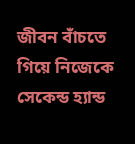জীবন বাঁচতে গিয়ে নিজেকে সেকেন্ড হ্যান্ড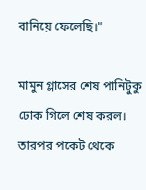বানিয়ে ফেলেছি।"

মামুন গ্লাসের শেষ পানিটুকু ঢোক গিলে শেষ করল। তারপর পকেট থেকে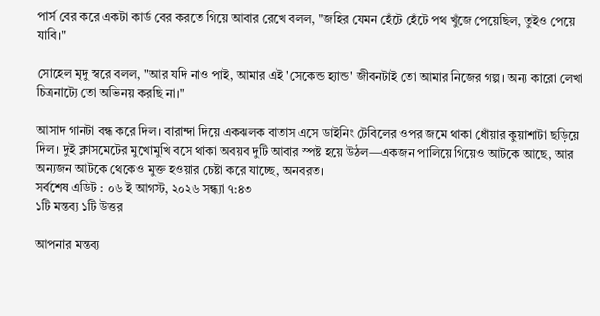পার্স বের করে একটা কার্ড বের করতে গিয়ে আবার রেখে বলল, "জহির যেমন হেঁটে হেঁটে পথ খুঁজে পেয়েছিল, তুইও পেয়ে যাবি।"

সোহেল মৃদু স্বরে বলল, "আর যদি নাও পাই, আমার এই 'সেকেন্ড হ্যান্ড' জীবনটাই তো আমার নিজের গল্প। অন্য কারো লেখা চিত্রনাট্যে তো অভিনয় করছি না।"

আসাদ গানটা বন্ধ করে দিল। বারান্দা দিয়ে একঝলক বাতাস এসে ডাইনিং টেবিলের ওপর জমে থাকা ধোঁয়ার কুয়াশাটা ছড়িয়ে দিল। দুই ক্লাসমেটের মুখোমুখি বসে থাকা অবয়ব দুটি আবার স্পষ্ট হয়ে উঠল—একজন পালিয়ে গিয়েও আটকে আছে, আর অন্যজন আটকে থেকেও মুক্ত হওয়ার চেষ্টা করে যাচ্ছে, অনবরত।
সর্বশেষ এডিট : ০৬ ই আগস্ট, ২০২৬ সন্ধ্যা ৭:৪৩
১টি মন্তব্য ১টি উত্তর

আপনার মন্তব্য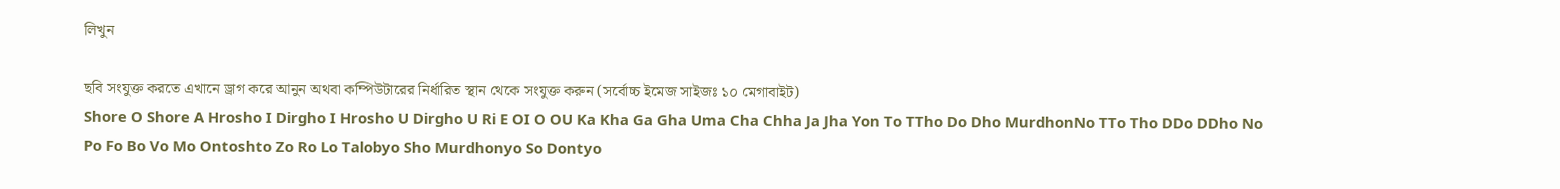লিখুন

ছবি সংযুক্ত করতে এখানে ড্রাগ করে আনুন অথবা কম্পিউটারের নির্ধারিত স্থান থেকে সংযুক্ত করুন (সর্বোচ্চ ইমেজ সাইজঃ ১০ মেগাবাইট)
Shore O Shore A Hrosho I Dirgho I Hrosho U Dirgho U Ri E OI O OU Ka Kha Ga Gha Uma Cha Chha Ja Jha Yon To TTho Do Dho MurdhonNo TTo Tho DDo DDho No Po Fo Bo Vo Mo Ontoshto Zo Ro Lo Talobyo Sho Murdhonyo So Dontyo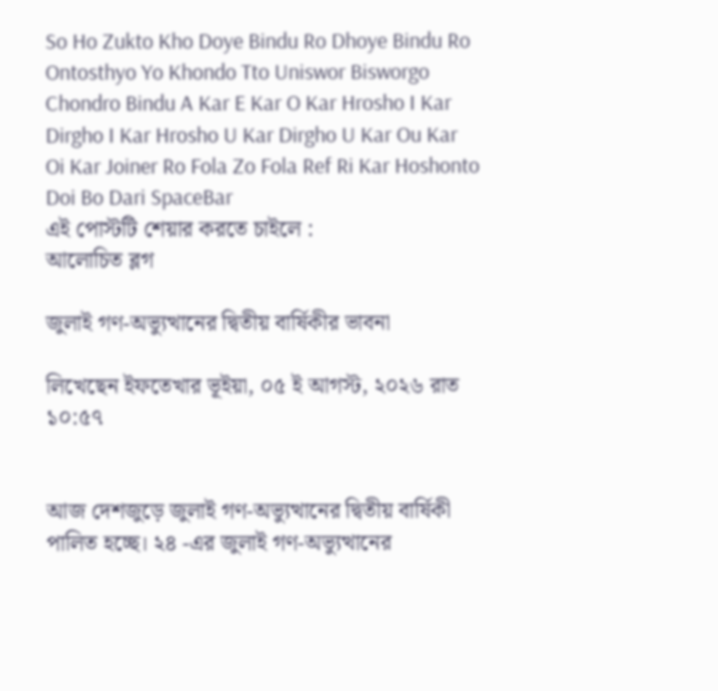So Ho Zukto Kho Doye Bindu Ro Dhoye Bindu Ro Ontosthyo Yo Khondo Tto Uniswor Bisworgo Chondro Bindu A Kar E Kar O Kar Hrosho I Kar Dirgho I Kar Hrosho U Kar Dirgho U Kar Ou Kar Oi Kar Joiner Ro Fola Zo Fola Ref Ri Kar Hoshonto Doi Bo Dari SpaceBar
এই পোস্টটি শেয়ার করতে চাইলে :
আলোচিত ব্লগ

জুলাই গণ-অভ্যুত্থানের দ্বিতীয় বার্ষিকীর ভাবনা

লিখেছেন ইফতেখার ভূইয়া, ০৫ ই আগস্ট, ২০২৬ রাত ১০:৫৭


আজ দেশজুড়ে জুলাই গণ-অভ্যুত্থানের দ্বিতীয় বার্ষিকী পালিত হচ্ছে। ২৪ -এর জুলাই গণ-অভ্যুত্থানের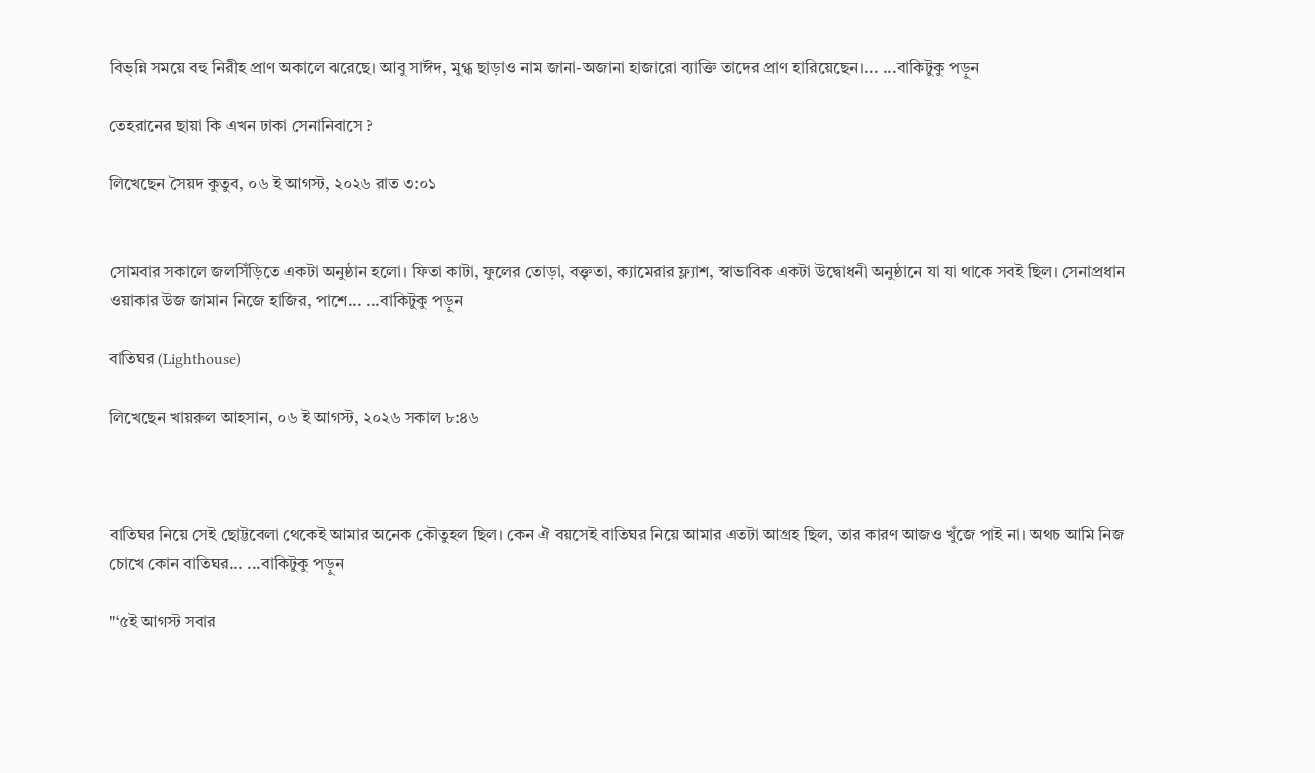বিভ্ন্নি সময়ে বহু নিরীহ প্রাণ অকালে ঝরেছে। আবু সাঈদ, মুগ্ধ ছাড়াও নাম জানা-অজানা হাজারো ব্যাক্তি তাদের প্রাণ হারিয়েছেন।... ...বাকিটুকু পড়ুন

তেহরানের ছায়া কি এখন ঢাকা সেনানিবাসে ?

লিখেছেন সৈয়দ কুতুব, ০৬ ই আগস্ট, ২০২৬ রাত ৩:০১


সোমবার সকালে জলসিঁড়িতে একটা অনুষ্ঠান হলো। ফিতা কাটা, ফুলের তোড়া, বক্তৃতা, ক্যামেরার ফ্ল্যাশ, স্বাভাবিক একটা উদ্বোধনী অনুষ্ঠানে যা যা থাকে সবই ছিল। সেনাপ্রধান ওয়াকার উজ জামান নিজে হাজির, পাশে... ...বাকিটুকু পড়ুন

বাতিঘর (Lighthouse)

লিখেছেন খায়রুল আহসান, ০৬ ই আগস্ট, ২০২৬ সকাল ৮:৪৬



বাতিঘর নিয়ে সেই ছোট্টবেলা থেকেই আমার অনেক কৌতুহল ছিল। কেন ঐ বয়সেই বাতিঘর নিয়ে আমার এতটা আগ্রহ ছিল, তার কারণ আজও খুঁজে পাই না। অথচ আমি নিজ চোখে কোন বাতিঘর... ...বাকিটুকু পড়ুন

"‘৫ই আগস্ট সবার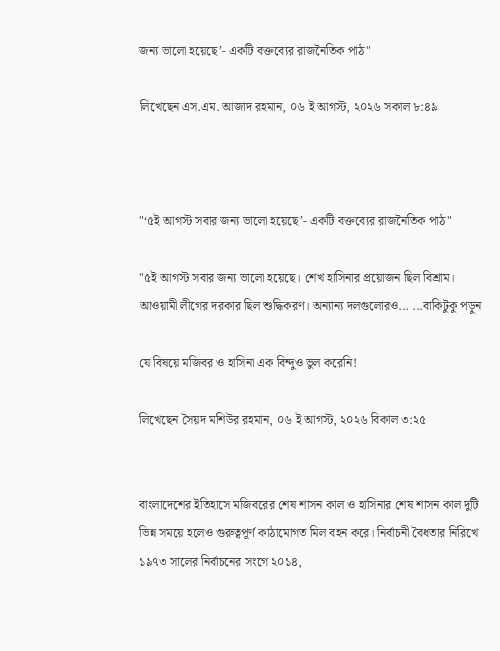জন্য ভালো হয়েছে’- একটি বক্তব্যের রাজনৈতিক পাঠ"

লিখেছেন এস.এম. আজাদ রহমান, ০৬ ই আগস্ট, ২০২৬ সকাল ৮:৪৯



"‘৫ই আগস্ট সবার জন্য ভালো হয়েছে’- একটি বক্তব্যের রাজনৈতিক পাঠ"

"৫ই আগস্ট সবার জন্য ভালো হয়েছে। শেখ হাসিনার প্রয়োজন ছিল বিশ্রাম। আওয়ামী লীগের দরকার ছিল শুদ্ধিকরণ। অন্যান্য দলগুলোরও... ...বাকিটুকু পড়ুন

যে বিষয়ে মজিবর ও হাসিনা এক বিন্দুও ভুল করেনি!

লিখেছেন সৈয়দ মশিউর রহমান, ০৬ ই আগস্ট, ২০২৬ বিকাল ৩:২৫


বাংলাদেশের ইতিহাসে মজিবরের শেষ শাসন কাল ও হাসিনার শেষ শাসন কাল দুটি ভিন্ন সময়ে হলেও গুরুত্বপূর্ণ কাঠামোগত মিল বহন করে। নির্বাচনী বৈধতার নিরিখে ১৯৭৩ সালের নির্বাচনের সংগে ২০১৪,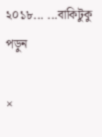২০১৮... ...বাকিটুকু পড়ুন

×